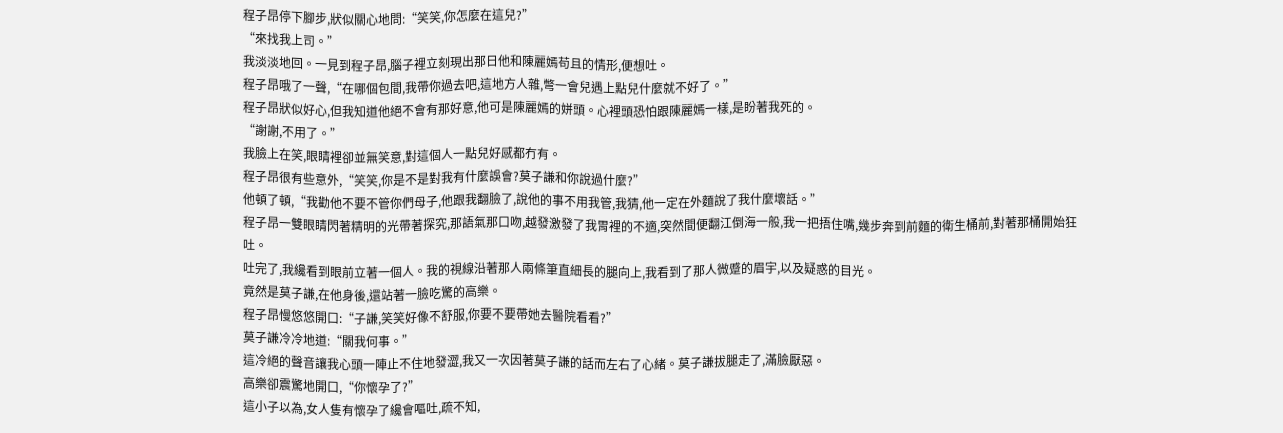程子昂停下腳步,狀似關心地問:“笑笑,你怎麼在這兒?”
“來找我上司。”
我淡淡地回。一見到程子昂,腦子裡立刻現出那日他和陳麗嫣苟且的情形,便想吐。
程子昂哦了一聲,“在哪個包間,我帶你過去吧,這地方人雜,彆一會兒遇上點兒什麼就不好了。”
程子昂狀似好心,但我知道他絕不會有那好意,他可是陳麗嫣的姘頭。心裡頭恐怕跟陳麗嫣一樣,是盼著我死的。
“謝謝,不用了。”
我臉上在笑,眼睛裡卻並無笑意,對這個人一點兒好感都冇有。
程子昂很有些意外,“笑笑,你是不是對我有什麼誤會?莫子謙和你說過什麼?”
他頓了頓,“我勸他不要不管你們母子,他跟我翻臉了,說他的事不用我管,我猜,他一定在外麵說了我什麼壞話。”
程子昂一雙眼睛閃著精明的光帶著探究,那語氣那口吻,越發激發了我胃裡的不適,突然間便翻江倒海一般,我一把捂住嘴,幾步奔到前麵的衛生桶前,對著那桶開始狂吐。
吐完了,我纔看到眼前立著一個人。我的視線沿著那人兩條筆直細長的腿向上,我看到了那人微蹙的眉宇,以及疑惑的目光。
竟然是莫子謙,在他身後,還站著一臉吃驚的高樂。
程子昂慢悠悠開口:“子謙,笑笑好像不舒服,你要不要帶她去醫院看看?”
莫子謙冷冷地道:“關我何事。”
這冷絕的聲音讓我心頭一陣止不住地發澀,我又一次因著莫子謙的話而左右了心緒。莫子謙拔腿走了,滿臉厭惡。
高樂卻震驚地開口,“你懷孕了?”
這小子以為,女人隻有懷孕了纔會嘔吐,疏不知,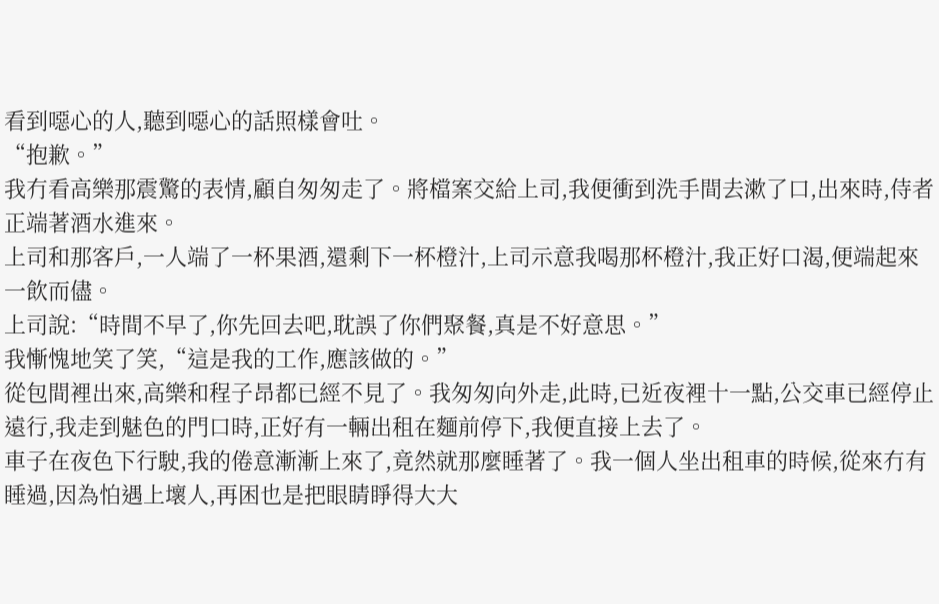看到噁心的人,聽到噁心的話照樣會吐。
“抱歉。”
我冇看高樂那震驚的表情,顧自匆匆走了。將檔案交給上司,我便衝到洗手間去漱了口,出來時,侍者正端著酒水進來。
上司和那客戶,一人端了一杯果酒,還剩下一杯橙汁,上司示意我喝那杯橙汁,我正好口渴,便端起來一飲而儘。
上司說:“時間不早了,你先回去吧,耽誤了你們聚餐,真是不好意思。”
我慚愧地笑了笑,“這是我的工作,應該做的。”
從包間裡出來,高樂和程子昂都已經不見了。我匆匆向外走,此時,已近夜裡十一點,公交車已經停止遠行,我走到魅色的門口時,正好有一輛出租在麵前停下,我便直接上去了。
車子在夜色下行駛,我的倦意漸漸上來了,竟然就那麼睡著了。我一個人坐出租車的時候,從來冇有睡過,因為怕遇上壞人,再困也是把眼睛睜得大大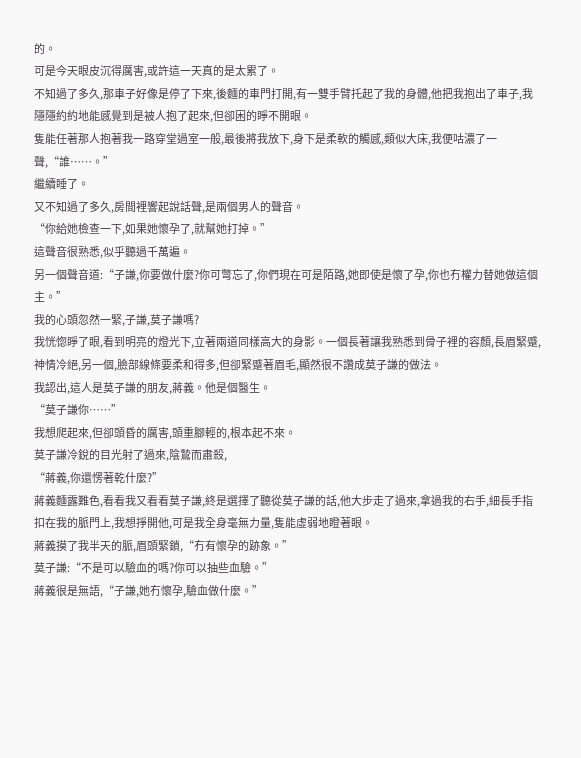的。
可是今天眼皮沉得厲害,或許這一天真的是太累了。
不知過了多久,那車子好像是停了下來,後麵的車門打開,有一雙手臂托起了我的身體,他把我抱出了車子,我隱隱約約地能感覺到是被人抱了起來,但卻困的睜不開眼。
隻能任著那人抱著我一路穿堂過室一般,最後將我放下,身下是柔軟的觸感,類似大床,我便咕濃了一聲,“誰……。”
繼續睡了。
又不知過了多久,房間裡響起說話聲,是兩個男人的聲音。
“你給她檢查一下,如果她懷孕了,就幫她打掉。”
這聲音很熟悉,似乎聽過千萬遍。
另一個聲音道:“子謙,你要做什麼?你可彆忘了,你們現在可是陌路,她即使是懷了孕,你也冇權力替她做這個主。”
我的心頭忽然一緊,子謙,莫子謙嗎?
我恍惚睜了眼,看到明亮的燈光下,立著兩道同樣高大的身影。一個長著讓我熟悉到骨子裡的容顏,長眉緊蹙,神情冷絕,另一個,臉部線條要柔和得多,但卻緊蹙著眉毛,顯然很不讚成莫子謙的做法。
我認出,這人是莫子謙的朋友,蔣義。他是個醫生。
“莫子謙你……”
我想爬起來,但卻頭昏的厲害,頭重腳輕的,根本起不來。
莫子謙冷銳的目光射了過來,陰鷙而肅殺,
“蔣義,你還愣著乾什麼?”
蔣義麵露難色,看看我又看看莫子謙,終是選擇了聽從莫子謙的話,他大步走了過來,拿過我的右手,細長手指扣在我的脈門上,我想掙開他,可是我全身毫無力量,隻能虛弱地瞪著眼。
蔣義摸了我半天的脈,眉頭緊鎖,“冇有懷孕的跡象。”
莫子謙:“不是可以驗血的嗎?你可以抽些血驗。”
蔣義很是無語,“子謙,她冇懷孕,驗血做什麼。”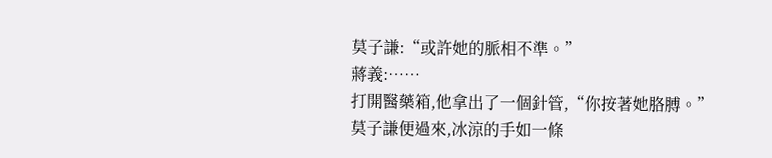莫子謙:“或許她的脈相不準。”
蔣義:……
打開醫藥箱,他拿出了一個針管,“你按著她胳膊。”
莫子謙便過來,冰涼的手如一條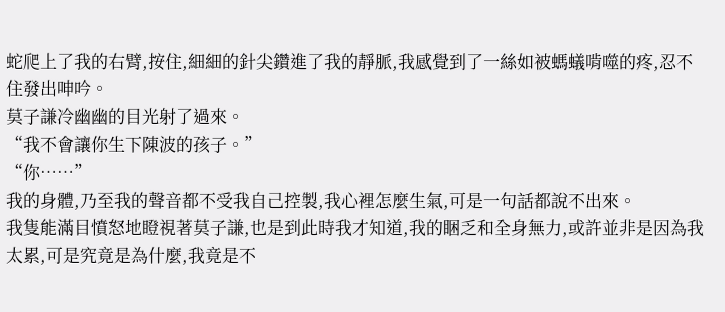蛇爬上了我的右臂,按住,細細的針尖鑽進了我的靜脈,我感覺到了一絲如被螞蟻啃噬的疼,忍不住發出呻吟。
莫子謙冷幽幽的目光射了過來。
“我不會讓你生下陳波的孩子。”
“你……”
我的身體,乃至我的聲音都不受我自己控製,我心裡怎麼生氣,可是一句話都說不出來。
我隻能滿目憤怒地瞪視著莫子謙,也是到此時我才知道,我的睏乏和全身無力,或許並非是因為我太累,可是究竟是為什麼,我竟是不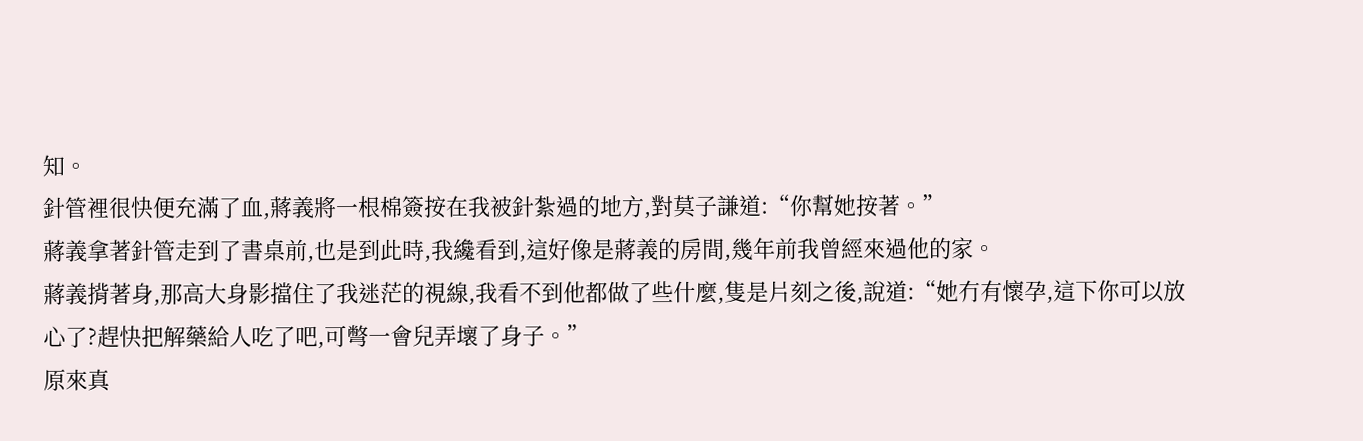知。
針管裡很快便充滿了血,蔣義將一根棉簽按在我被針紮過的地方,對莫子謙道:“你幫她按著。”
蔣義拿著針管走到了書桌前,也是到此時,我纔看到,這好像是蔣義的房間,幾年前我曾經來過他的家。
蔣義揹著身,那高大身影擋住了我迷茫的視線,我看不到他都做了些什麼,隻是片刻之後,說道:“她冇有懷孕,這下你可以放心了?趕快把解藥給人吃了吧,可彆一會兒弄壞了身子。”
原來真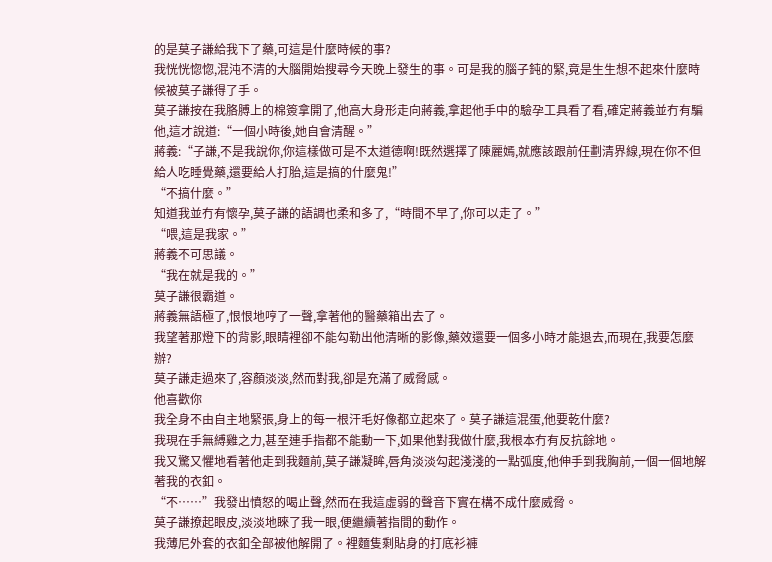的是莫子謙給我下了藥,可這是什麼時候的事?
我恍恍惚惚,混沌不清的大腦開始搜尋今天晚上發生的事。可是我的腦子鈍的緊,竟是生生想不起來什麼時候被莫子謙得了手。
莫子謙按在我胳膊上的棉簽拿開了,他高大身形走向蔣義,拿起他手中的驗孕工具看了看,確定蔣義並冇有騙他,這才說道:“一個小時後,她自會清醒。”
蔣義:“子謙,不是我說你,你這樣做可是不太道德啊!既然選擇了陳麗嫣,就應該跟前任劃清界線,現在你不但給人吃睡覺藥,還要給人打胎,這是搞的什麼鬼!”
“不搞什麼。”
知道我並冇有懷孕,莫子謙的語調也柔和多了,“時間不早了,你可以走了。”
“喂,這是我家。”
蔣義不可思議。
“我在就是我的。”
莫子謙很霸道。
蔣義無語極了,恨恨地哼了一聲,拿著他的醫藥箱出去了。
我望著那燈下的背影,眼睛裡卻不能勾勒出他清晰的影像,藥效還要一個多小時才能退去,而現在,我要怎麼辦?
莫子謙走過來了,容顏淡淡,然而對我,卻是充滿了威脅感。
他喜歡你
我全身不由自主地緊張,身上的每一根汗毛好像都立起來了。莫子謙這混蛋,他要乾什麼?
我現在手無縛雞之力,甚至連手指都不能動一下,如果他對我做什麼,我根本冇有反抗餘地。
我又驚又懼地看著他走到我麵前,莫子謙凝眸,唇角淡淡勾起淺淺的一點弧度,他伸手到我胸前,一個一個地解著我的衣釦。
“不……”我發出憤怒的喝止聲,然而在我這虛弱的聲音下實在構不成什麼威脅。
莫子謙撩起眼皮,淡淡地睞了我一眼,便繼續著指間的動作。
我薄尼外套的衣釦全部被他解開了。裡麵隻剩貼身的打底衫褲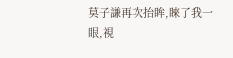莫子謙再次抬眸,睞了我一眼,視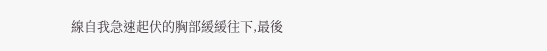線自我急速起伏的胸部緩緩往下,最後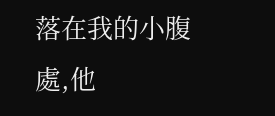落在我的小腹處,他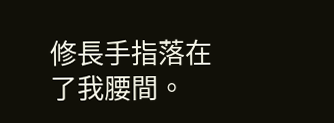修長手指落在了我腰間。